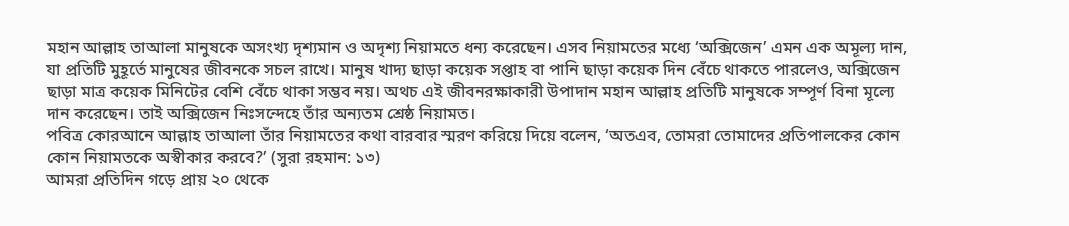মহান আল্লাহ তাআলা মানুষকে অসংখ্য দৃশ্যমান ও অদৃশ্য নিয়ামতে ধন্য করেছেন। এসব নিয়ামতের মধ্যে ‘অক্সিজেন’ এমন এক অমূল্য দান, যা প্রতিটি মুহূর্তে মানুষের জীবনকে সচল রাখে। মানুষ খাদ্য ছাড়া কয়েক সপ্তাহ বা পানি ছাড়া কয়েক দিন বেঁচে থাকতে পারলেও, অক্সিজেন ছাড়া মাত্র কয়েক মিনিটের বেশি বেঁচে থাকা সম্ভব নয়। অথচ এই জীবনরক্ষাকারী উপাদান মহান আল্লাহ প্রতিটি মানুষকে সম্পূর্ণ বিনা মূল্যে দান করেছেন। তাই অক্সিজেন নিঃসন্দেহে তাঁর অন্যতম শ্রেষ্ঠ নিয়ামত।
পবিত্র কোরআনে আল্লাহ তাআলা তাঁর নিয়ামতের কথা বারবার স্মরণ করিয়ে দিয়ে বলেন, ‘অতএব, তোমরা তোমাদের প্রতিপালকের কোন কোন নিয়ামতকে অস্বীকার করবে?’ (সুরা রহমান: ১৩)
আমরা প্রতিদিন গড়ে প্রায় ২০ থেকে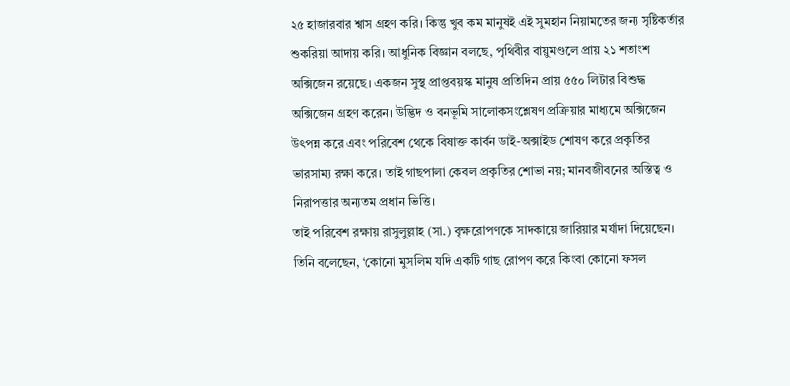২৫ হাজারবার শ্বাস গ্রহণ করি। কিন্তু খুব কম মানুষই এই সুমহান নিয়ামতের জন্য সৃষ্টিকর্তার শুকরিয়া আদায় করি। আধুনিক বিজ্ঞান বলছে, পৃথিবীর বায়ুমণ্ডলে প্রায় ২১ শতাংশ অক্সিজেন রয়েছে। একজন সুস্থ প্রাপ্তবয়স্ক মানুষ প্রতিদিন প্রায় ৫৫০ লিটার বিশুদ্ধ অক্সিজেন গ্রহণ করেন। উদ্ভিদ ও বনভূমি সালোকসংশ্লেষণ প্রক্রিয়ার মাধ্যমে অক্সিজেন উৎপন্ন করে এবং পরিবেশ থেকে বিষাক্ত কার্বন ডাই-অক্সাইড শোষণ করে প্রকৃতির ভারসাম্য রক্ষা করে। তাই গাছপালা কেবল প্রকৃতির শোভা নয়; মানবজীবনের অস্তিত্ব ও নিরাপত্তার অন্যতম প্রধান ভিত্তি।
তাই পরিবেশ রক্ষায় রাসুলুল্লাহ (সা.) বৃক্ষরোপণকে সাদকায়ে জারিয়ার মর্যাদা দিয়েছেন। তিনি বলেছেন, ‘কোনো মুসলিম যদি একটি গাছ রোপণ করে কিংবা কোনো ফসল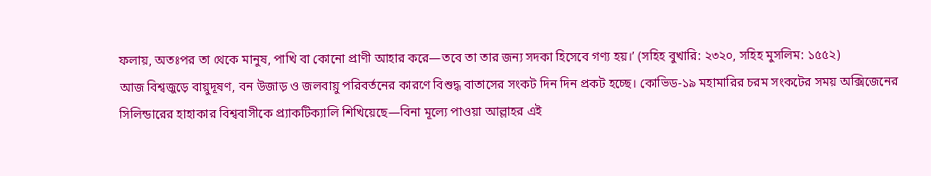ফলায়, অতঃপর তা থেকে মানুষ, পাখি বা কোনো প্রাণী আহার করে—তবে তা তার জন্য সদকা হিসেবে গণ্য হয়।’ (সহিহ বুখারি: ২৩২০, সহিহ মুসলিম: ১৫৫২)
আজ বিশ্বজুড়ে বায়ুদূষণ, বন উজাড় ও জলবায়ু পরিবর্তনের কারণে বিশুদ্ধ বাতাসের সংকট দিন দিন প্রকট হচ্ছে। কোভিড-১৯ মহামারির চরম সংকটের সময় অক্সিজেনের সিলিন্ডারের হাহাকার বিশ্ববাসীকে প্র্যাকটিক্যালি শিখিয়েছে—বিনা মূল্যে পাওয়া আল্লাহর এই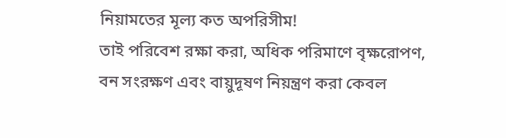নিয়ামতের মূল্য কত অপরিসীম!
তাই পরিবেশ রক্ষা করা, অধিক পরিমাণে বৃক্ষরোপণ, বন সংরক্ষণ এবং বায়ুদূষণ নিয়ন্ত্রণ করা কেবল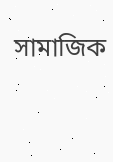সামাজিক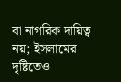বা নাগরিক দায়িত্ব নয়; ইসলামের দৃষ্টিতেও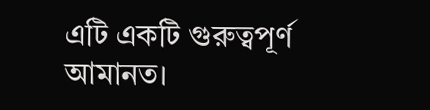এটি একটি গুরুত্বপূর্ণ আমানত।